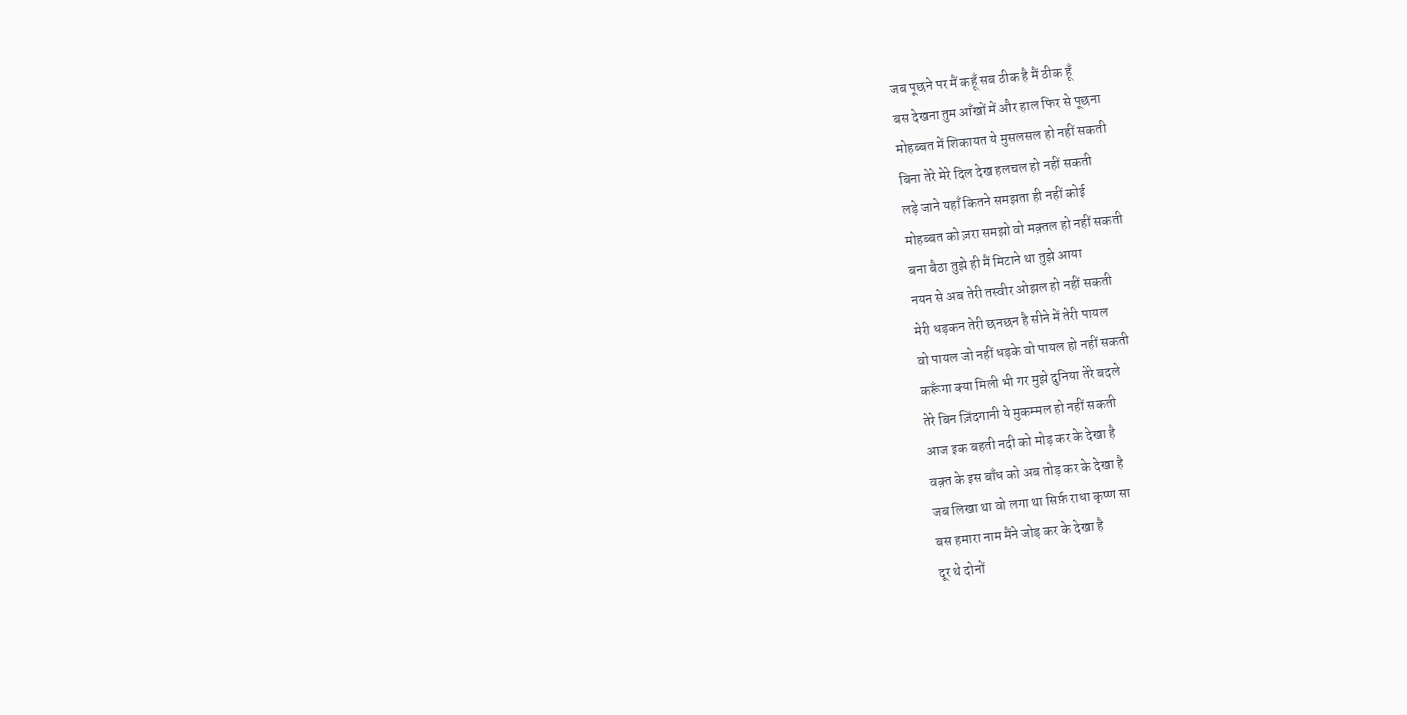जब पूछने पर मैं कहूँ सब ठीक है मैं ठीक हूँ
बस देखना तुम आँखों में और हाल फिर से पूछना
मोहब्बत में शिकायत ये मुसलसल हो नहीं सकती
बिना तेरे मेरे दिल देख हलचल हो नहीं सकती
लड़े जाने यहाँ कितने समझता ही नहीं कोई
मोहब्बत को ज़रा समझो वो मक़्तल हो नहीं सकती
बना बैठा तुझे ही मैं मिटाने था तुझे आया
नयन से अब तेरी तस्वीर ओझल हो नहीं सकती
मेरी धड़कन तेरी छनछन है सीने में तेरी पायल
वो पायल जो नहीं धड़के वो पायल हो नहीं सकती
करूँगा क्या मिली भी गर मुझे दुनिया तेरे बदले
तेरे बिन ज़िंदगानी ये मुकम्मल हो नहीं सकती
आज इक बहती नदी को मोड़ कर के देखा है
वक़्त के इस बाँध को अब तोड़ कर के देखा है
जब लिखा था वो लगा था सिर्फ़ राधा कृष्ण सा
बस हमारा नाम मैंने जोड़ कर के देखा है
दूर थे दोनों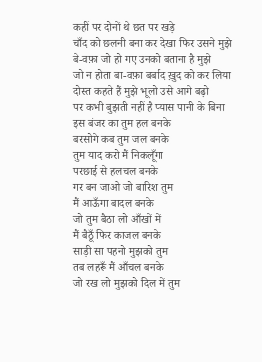कहीं पर दोनों थे छत पर खड़े
चाँद को छलनी बना कर देखा फिर उसने मुझे
बे-वफ़ा जो हो गए उनको बताना है मुझे
जो न होता बा-वफ़ा बर्बाद ख़ुद को कर लिया
दोस्त कहते हैं मुझे भूलो उसे आगे बढ़ो
पर कभी बुझती नहीं है प्यास पानी के बिना
इस बंजर का तुम हल बनके
बरसोगे कब तुम जल बनके
तुम याद करो मैं निकलूँगा
परछाई से हलचल बनके
गर बन जाओ जो बारिश तुम
मैं आऊँगा बादल बनके
जो तुम बैठा लो आँखों में
मैं बैठूँ फिर काजल बनके
साड़ी सा पहनो मुझको तुम
तब लहरूँ मैं आँचल बनके
जो रख लो मुझको दिल में तुम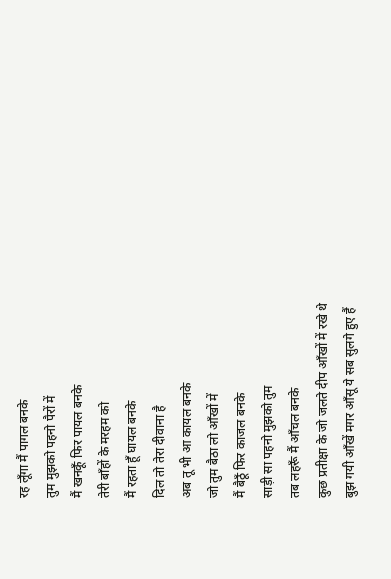रह लूँगा मैं पागल बनके
तुम मुझको पहनो पैरों में
मैं खनकूँ फिर पायल बनके
तेरी बाँहों के मरहम को
मैं रहता हूँ घायल बनके
दिल तो तेरा दीवाना है
अब तू भी आ कायल बनके
जो तुम बैठा लो आँखों में
मैं बैठूँ फिर काजल बनके
साड़ी सा पहनो मुझको तुम
तब लहरूँ मैं आँचल बनके
कुछ प्रतीक्षा के जो जलते दीप आँखों में रखे थे
बुझ गयी आँखें मगर आँसू ये सब सुलगे हुए हैं